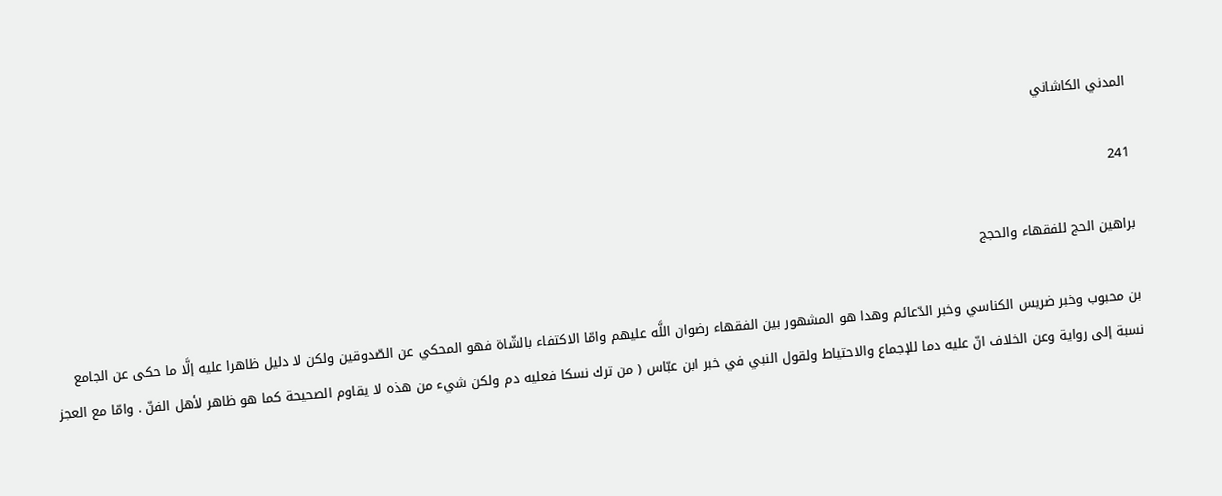المدني الكاشاني

241

براهين الحج للفقهاء والحجج

بن محبوب وخبر ضريس الكناسي وخبر الدّعائم وهدا هو المشهور بين الفقهاء رضوان اللَّه عليهم وامّا الاكتفاء بالشّاة فهو المحكي عن الصّدوقين ولكن لا دليل ظاهرا عليه إلَّا ما حكى عن الجامع نسبة إلى رواية وعن الخلاف انّ عليه دما للإجماع والاحتياط ولقول النبي في خبر ابن عبّاس ( من ترك نسكا فعليه دم ولكن شيء من هذه لا يقاوم الصحيحة كما هو ظاهر لأهل الفنّ . وامّا مع العجز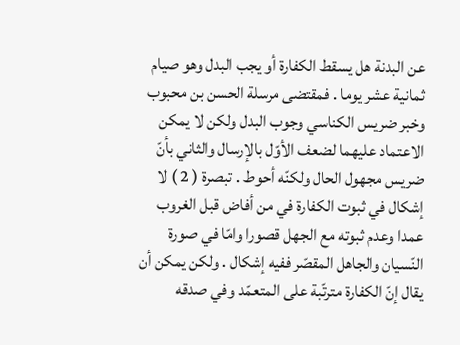عن البدنة هل يسقط الكفارة أو يجب البدل وهو صيام ثمانية عشر يوما . فمقتضى مرسلة الحسن بن محبوب وخبر ضريس الكناسي وجوب البدل ولكن لا يمكن الاعتماد عليهما لضعف الأوّل بالإرسال والثاني بأنّ ضريس مجهول الحال ولكنّه أحوط . تبصرة ( 2 ) لا إشكال في ثبوت الكفارة في من أفاض قبل الغروب عمدا وعدم ثبوته مع الجهل قصورا وامّا في صورة النّسيان والجاهل المقصّر ففيه إشكال . ولكن يمكن أن يقال إنّ الكفارة مترتّبة على المتعمّد وفي صدقه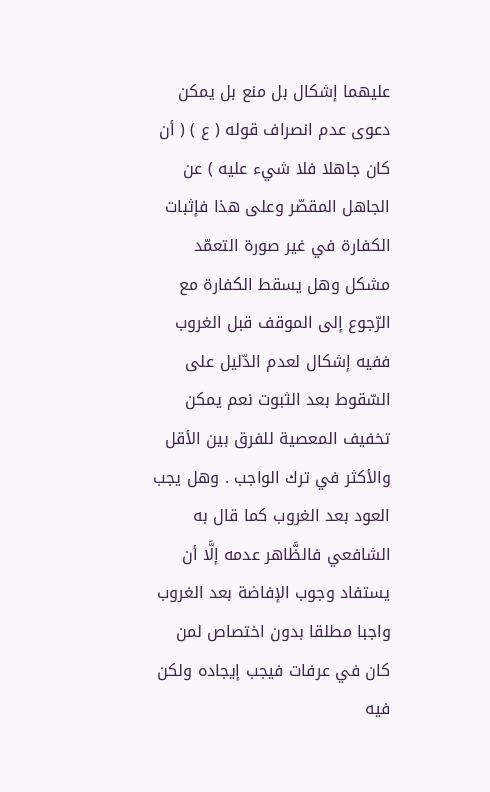عليهما إشكال بل منع بل يمكن دعوى عدم انصراف قوله ( ع ) ( أن كان جاهلا فلا شيء عليه ) عن الجاهل المقصّر وعلى هذا فإثبات الكفارة في غير صورة التعمّد مشكل وهل يسقط الكفارة مع الرّجوع إلى الموقف قبل الغروب ففيه إشكال لعدم الدّليل على السّقوط بعد الثبوت نعم يمكن تخفيف المعصية للفرق بين الأقل والأكثر في ترك الواجب . وهل يجب العود بعد الغروب كما قال به الشافعي فالظَّاهر عدمه إلَّا أن يستفاد وجوب الإفاضة بعد الغروب واجبا مطلقا بدون اختصاص لمن كان في عرفات فيجب إيجاده ولكن فيه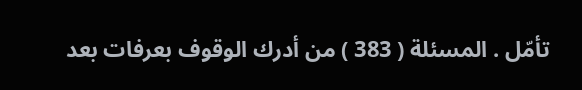تأمّل . المسئلة ( 383 ) من أدرك الوقوف بعرفات بعد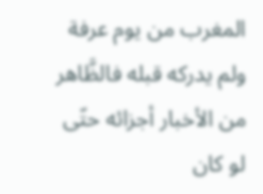المغرب من يوم عرفة ولم يدركه قبله فالظَّاهر من الأخبار أجزائه حتّى لو كان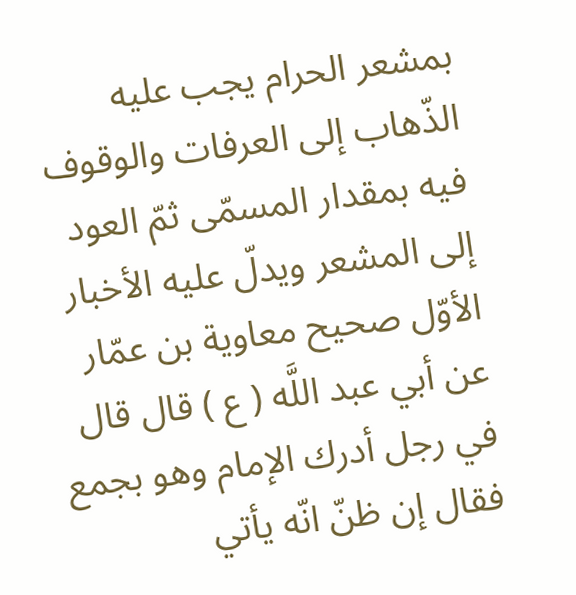بمشعر الحرام يجب عليه الذّهاب إلى العرفات والوقوف فيه بمقدار المسمّى ثمّ العود إلى المشعر ويدلّ عليه الأخبار الأوّل صحيح معاوية بن عمّار عن أبي عبد اللَّه ( ع ) قال قال في رجل أدرك الإمام وهو بجمع فقال إن ظنّ انّه يأتي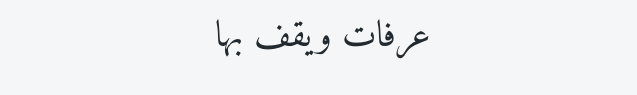عرفات ويقف بها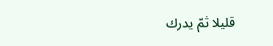قليلا ثمّ يدرك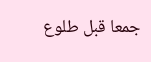جمعا قبل طلوع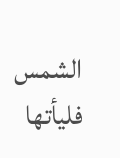الشمس فليأتها